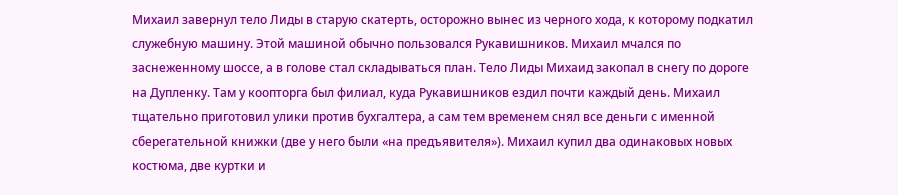Михаил завернул тело Лиды в старую скатерть, осторожно вынес из черного хода, к которому подкатил служебную машину. Этой машиной обычно пользовался Рукавишников. Михаил мчался по заснеженному шоссе, а в голове стал складываться план. Тело Лиды Михаид закопал в снегу по дороге на Дупленку. Там у коопторга был филиал, куда Рукавишников ездил почти каждый день. Михаил тщательно приготовил улики против бухгалтера, а сам тем временем снял все деньги с именной сберегательной книжки (две у него были «на предъявителя»). Михаил купил два одинаковых новых костюма, две куртки и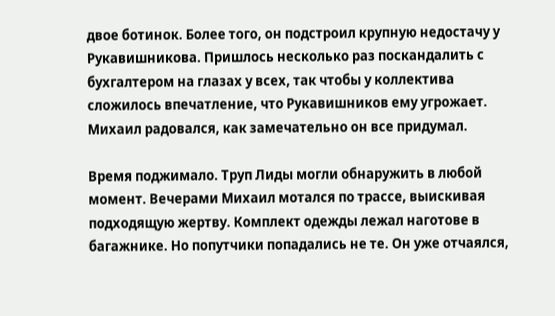двое ботинок. Более того, он подстроил крупную недостачу у Рукавишникова. Пришлось несколько раз поскандалить с бухгалтером на глазах у всех, так чтобы у коллектива сложилось впечатление, что Рукавишников ему угрожает. Михаил радовался, как замечательно он все придумал.

Время поджимало. Труп Лиды могли обнаружить в любой момент. Вечерами Михаил мотался по трассе, выискивая подходящую жертву. Комплект одежды лежал наготове в багажнике. Но попутчики попадались не те. Он уже отчаялся,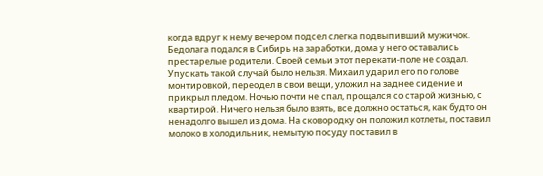когда вдруг к нему вечером подсел слегка подвыпивший мужичок. Бедолага подался в Сибирь на заработки, дома у него оставались престарелые родители. Своей семьи этот перекати-поле не создал. Упускать такой случай было нельзя. Михаил ударил его по голове монтировкой, переодел в свои вещи, уложил на заднее сидение и прикрыл пледом. Ночью почти не спал, прощался со старой жизнью, с квартирой. Ничего нельзя было взять, все должно остаться, как будто он ненадолго вышел из дома. На сковородку он положил котлеты, поставил молоко в холодильник, немытую посуду поставил в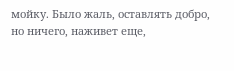мойку. Было жаль, оставлять добро, но ничего, наживет еще,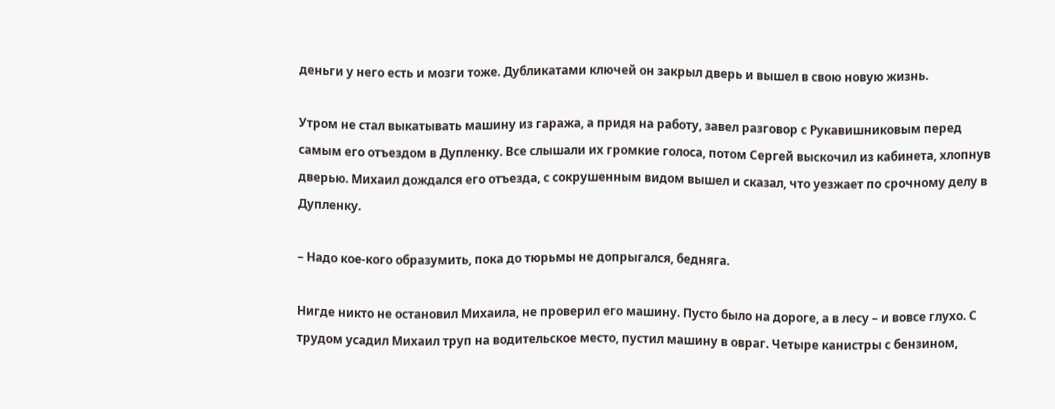деньги у него есть и мозги тоже. Дубликатами ключей он закрыл дверь и вышел в свою новую жизнь.

Утром не стал выкатывать машину из гаража, а придя на работу, завел разговор с Рукавишниковым перед самым его отъездом в Дупленку. Все слышали их громкие голоса, потом Сергей выскочил из кабинета, хлопнув дверью. Михаил дождался его отъезда, с сокрушенным видом вышел и сказал, что уезжает по срочному делу в Дупленку.

– Надо кое-кого образумить, пока до тюрьмы не допрыгался, бедняга.

Нигде никто не остановил Михаила, не проверил его машину. Пусто было на дороге, а в лесу – и вовсе глухо. С трудом усадил Михаил труп на водительское место, пустил машину в овраг. Четыре канистры с бензином,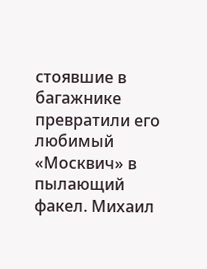стоявшие в багажнике превратили его любимый «Москвич» в пылающий факел. Михаил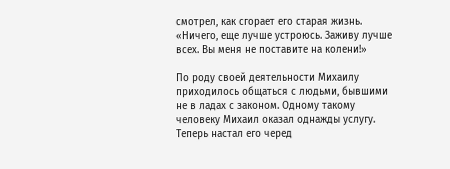смотрел, как сгорает его старая жизнь. «Ничего, еще лучше устроюсь. Заживу лучше всех. Вы меня не поставите на колени!»

По роду своей деятельности Михаилу приходилось общаться с людьми, бывшими не в ладах с законом. Одному такому человеку Михаил оказал однажды услугу. Теперь настал его черед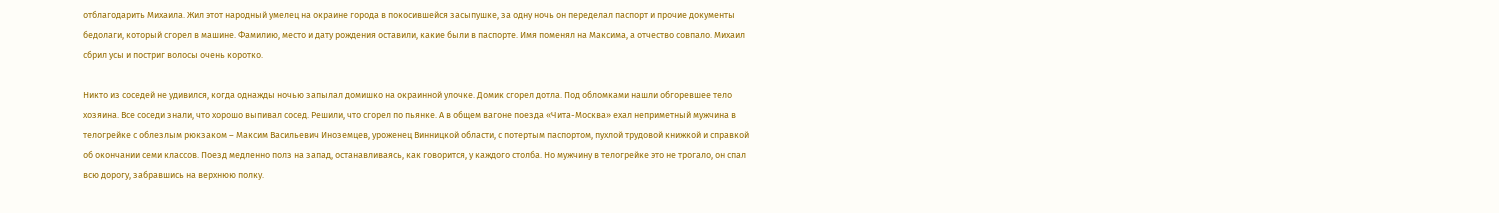отблагодарить Михаила. Жил этот народный умелец на окраине города в покосившейся засыпушке, за одну ночь он переделал паспорт и прочие документы бедолаги, который сгорел в машине. Фамилию, место и дату рождения оставили, какие были в паспорте. Имя поменял на Максима, а отчество совпало. Михаил сбрил усы и постриг волосы очень коротко.

Никто из соседей не удивился, когда однажды ночью запылал домишко на окраинной улочке. Домик сгорел дотла. Под обломками нашли обгоревшее тело хозяина. Все соседи знали, что хорошо выпивал сосед. Решили, что сгорел по пьянке. А в общем вагоне поезда «Чита-Москва» ехал неприметный мужчина в телогрейке с облезлым рюкзаком – Максим Васильевич Иноземцев, уроженец Винницкой области, с потертым паспортом, пухлой трудовой книжкой и справкой об окончании семи классов. Поезд медленно полз на запад, останавливаясь, как говорится, у каждого столба. Но мужчину в телогрейке это не трогало, он спал всю дорогу, забравшись на верхнюю полку.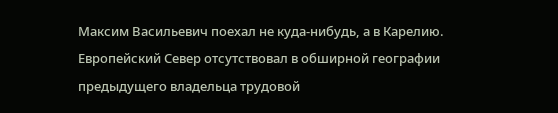Максим Васильевич поехал не куда-нибудь, а в Карелию. Европейский Север отсутствовал в обширной географии предыдущего владельца трудовой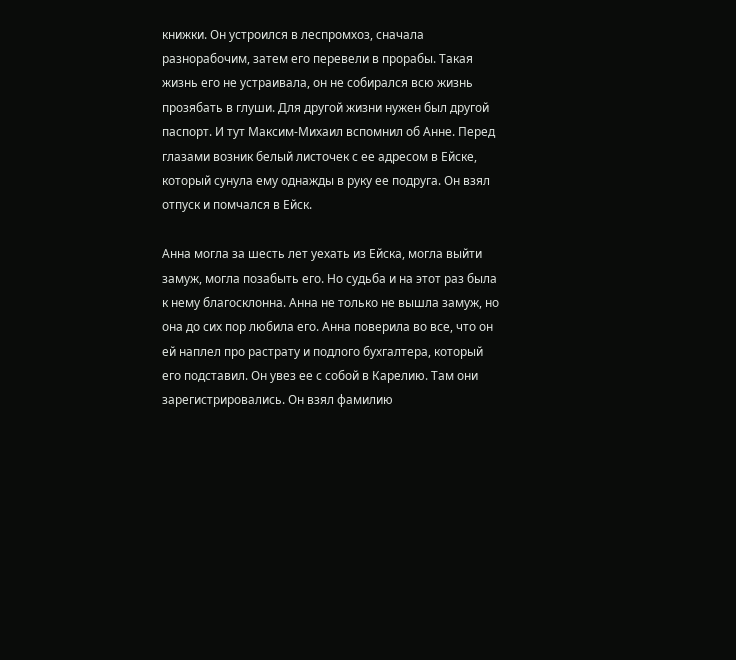книжки. Он устроился в леспромхоз, сначала разнорабочим, затем его перевели в прорабы. Такая жизнь его не устраивала, он не собирался всю жизнь прозябать в глуши. Для другой жизни нужен был другой паспорт. И тут Максим-Михаил вспомнил об Анне. Перед глазами возник белый листочек с ее адресом в Ейске, который сунула ему однажды в руку ее подруга. Он взял отпуск и помчался в Ейск.

Анна могла за шесть лет уехать из Ейска, могла выйти замуж, могла позабыть его. Но судьба и на этот раз была к нему благосклонна. Анна не только не вышла замуж, но она до сих пор любила его. Анна поверила во все, что он ей наплел про растрату и подлого бухгалтера, который его подставил. Он увез ее с собой в Карелию. Там они зарегистрировались. Он взял фамилию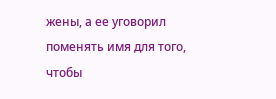жены, а ее уговорил поменять имя для того, чтобы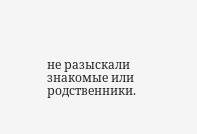не разыскали знакомые или родственники.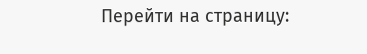Перейти на страницу: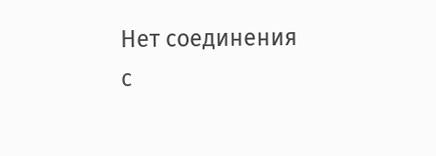Нет соединения с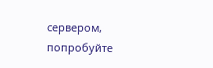сервером, попробуйте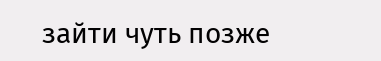зайти чуть позже